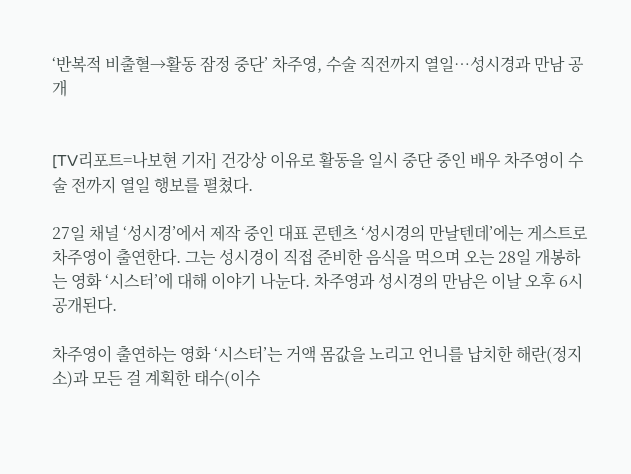‘반복적 비출혈→활동 잠정 중단’ 차주영, 수술 직전까지 열일…성시경과 만남 공개


[TV리포트=나보현 기자] 건강상 이유로 활동을 일시 중단 중인 배우 차주영이 수술 전까지 열일 행보를 펼쳤다.

27일 채널 ‘성시경’에서 제작 중인 대표 콘텐츠 ‘성시경의 만날텐데’에는 게스트로 차주영이 출연한다. 그는 성시경이 직접 준비한 음식을 먹으며 오는 28일 개봉하는 영화 ‘시스터’에 대해 이야기 나눈다. 차주영과 성시경의 만남은 이날 오후 6시 공개된다.

차주영이 출연하는 영화 ‘시스터’는 거액 몸값을 노리고 언니를 납치한 해란(정지소)과 모든 걸 계획한 태수(이수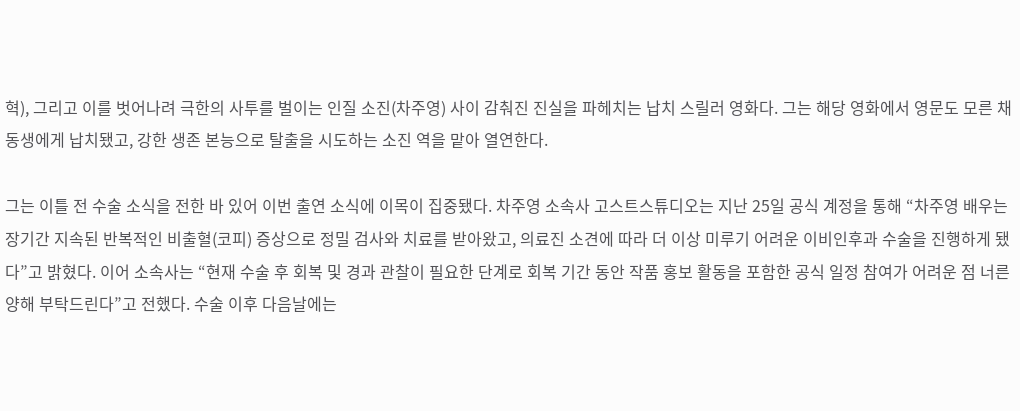혁), 그리고 이를 벗어나려 극한의 사투를 벌이는 인질 소진(차주영) 사이 감춰진 진실을 파헤치는 납치 스릴러 영화다. 그는 해당 영화에서 영문도 모른 채 동생에게 납치됐고, 강한 생존 본능으로 탈출을 시도하는 소진 역을 맡아 열연한다.

그는 이틀 전 수술 소식을 전한 바 있어 이번 출연 소식에 이목이 집중됐다. 차주영 소속사 고스트스튜디오는 지난 25일 공식 계정을 통해 “차주영 배우는 장기간 지속된 반복적인 비출혈(코피) 증상으로 정밀 검사와 치료를 받아왔고, 의료진 소견에 따라 더 이상 미루기 어려운 이비인후과 수술을 진행하게 됐다”고 밝혔다. 이어 소속사는 “현재 수술 후 회복 및 경과 관찰이 필요한 단계로 회복 기간 동안 작품 홍보 활동을 포함한 공식 일정 참여가 어려운 점 너른 양해 부탁드린다”고 전했다. 수술 이후 다음날에는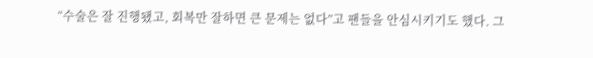“수술은 잘 진행됐고, 회복만 잘하면 큰 문제는 없다”고 팬들을 안심시키기도 했다. 그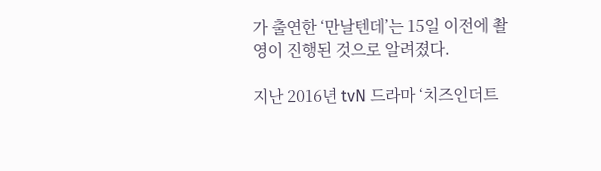가 출연한 ‘만날텐데’는 15일 이전에 촬영이 진행된 것으로 알려졌다.

지난 2016년 tvN 드라마 ‘치즈인더트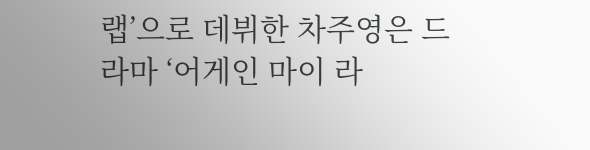랩’으로 데뷔한 차주영은 드라마 ‘어게인 마이 라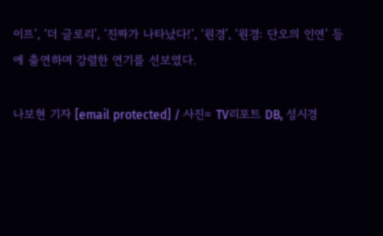이프’, ‘더 글로리’, ‘진짜가 나타났다!’, ‘원경’, ‘원경: 단오의 인연’ 등에 출연하며 강렬한 연기를 선보였다.

나보현 기자 [email protected] / 사진= TV리포트 DB, 성시경